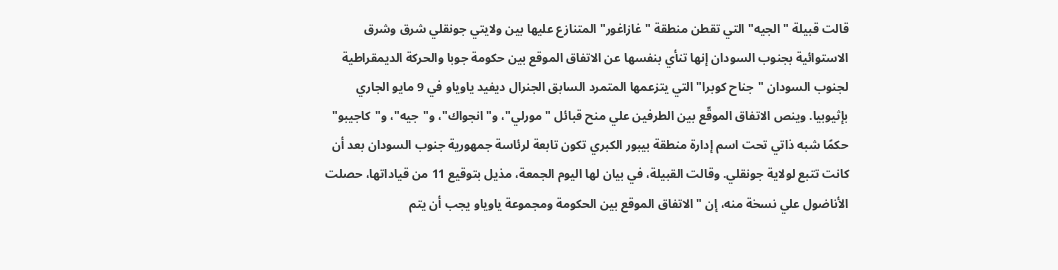قالت قبيلة "الجيه" التي تقطن منطقة "غازاغور" المتنازع عليها بين ولايتي جونقلي شرق وشرق الاستوائية بجنوب السودان إنها تنأي بنفسها عن الاتفاق الموقع بين حكومة جوبا والحركة الديمقراطية لجنوب السودان "جناح كوبرا" التي يتزعمها المتمرد السابق الجنرال ديفيد ياوياو في 9 مايو الجاري بإثيوبيا. وينص الاتفاق الموقّع بين الطرفين علي منح قبائل "مورلي"، و"انجواك"، و"جيه"، و"كاجيبو" حكمًا شبه ذاتي تحت اسم إدارة منطقة بيبور الكبري تكون تابعة لرئاسة جمهورية جنوب السودان بعد أن كانت تتبع لولاية جونقلي. وقالت القبيلة، في بيان لها اليوم الجمعة، مذيل بتوقيع 11 من قياداتها، حصلت الأناضول علي نسخة منه، إن "الاتفاق الموقع بين الحكومة ومجموعة ياوياو يجب أن يتم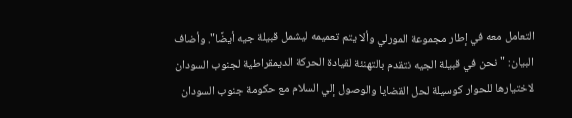التعامل معه في إطار مجموعة المورلي وألا يتم تعميمه ليشمل قبيلة جيه أيضًا". وأضاف البيان: "نحن في قبيلة الجيه نتقدم بالتهنئة لقيادة الحركة الديمقراطية لجنوب السودان لاختيارها للحوار كوسيلة لحل القضايا والوصول إلي السلام مع حكومة جنوب السودان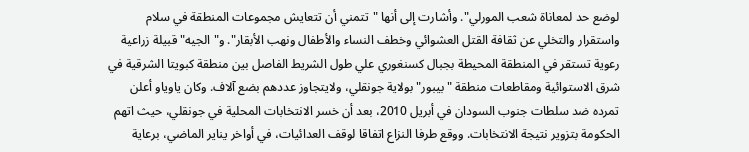لوضع حد لمعاناة شعب المورلي". وأشارت إلى أنها "تتمني أن تتعايش مجموعات المنطقة في سلام واستقرار والتخلي عن ثقافة القتل العشوائي وخطف النساء والأطفال ونهب الأبقار". و"الجيه" قبيلة زراعية رعوية تستقر في المنطقة المحيطة بجبال كسنغوري علي طول الشريط الفاصل بين منطقة كبويتا الشرقية في شرق الاستوائية ومقاطعات منطقة "بيبور" بولاية جونقلي، ولايتجاوز عددهم بضع آلاف. وكان ياوياو أعلن تمرده ضد سلطات جنوب السودان في أبريل 2010، بعد أن خسر الانتخابات المحلية في جونقلي، حيث اتهم الحكومة بتزوير نتيجة الانتخابات. ووقع طرفا النزاع اتفاقا لوقف العدائيات، في أواخر يناير الماضي، برعاية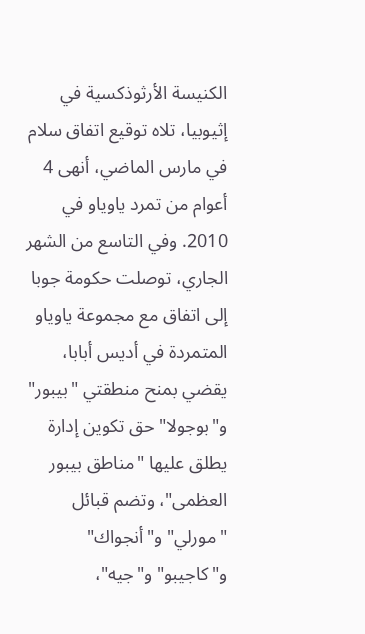الكنيسة الأرثوذكسية في إثيوبيا، تلاه توقيع اتفاق سلام في مارس الماضي، أنهى 4 أعوام من تمرد ياوياو في 2010. وفي التاسع من الشهر الجاري، توصلت حكومة جوبا إلى اتفاق مع مجموعة ياوياو المتمردة في أديس أبابا، يقضي بمنح منطقتي "بيبور" و"بوجولا" حق تكوين إدارة يطلق عليها "مناطق بيبور العظمى"، وتضم قبائل "مورلي" و"أنجواك" و"كاجيبو" و"جيه"،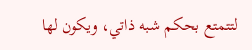لتتمتع بحكم شبه ذاتي، ويكون لها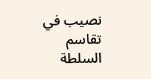نصيب في تقاسم السلطة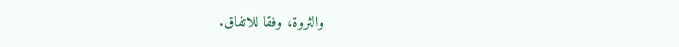والثروة، وفقا للاتفاق.